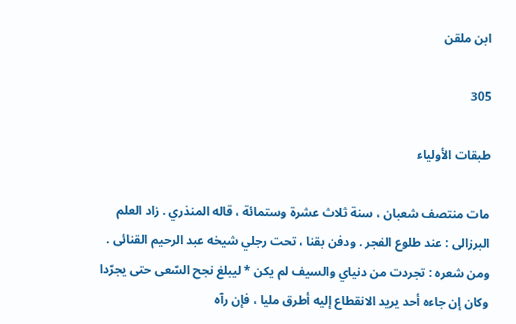ابن ملقن

305

طبقات الأولياء

مات منتصف شعبان ، سنة ثلاث عشرة وستمائة ، قاله المنذري . زاد العلم البرزالى : عند طلوع الفجر . ودفن بقنا ، تحت رجلي شيخه عبد الرحيم القنائى . ومن شعره : تجردت من دنياي والسيف لم يكن * ليبلغ نجح السّعى حتى يجرّدا وكان إن جاءه أحد يريد الانقطاع إليه أطرق مليا ، فإن رآه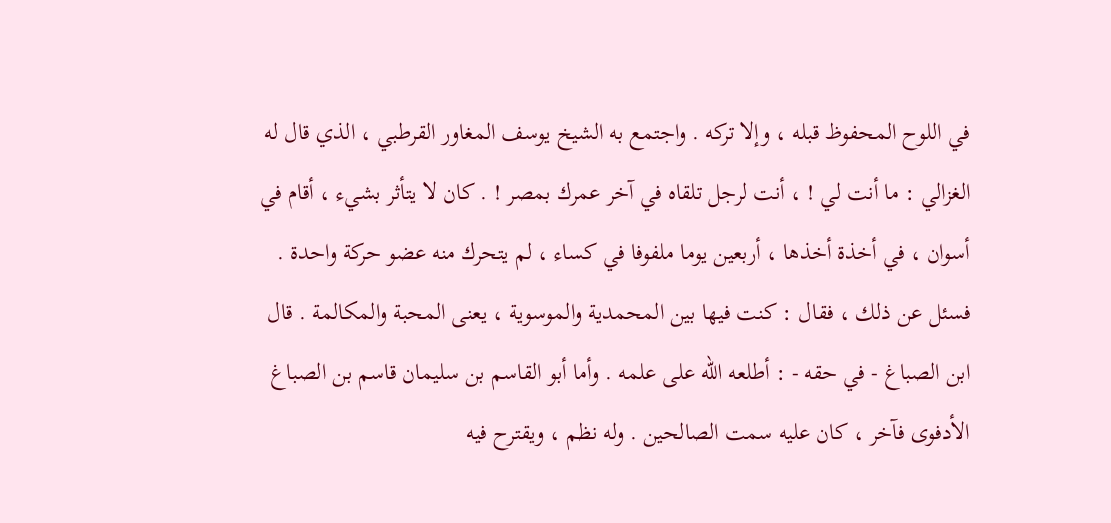في اللوح المحفوظ قبله ، وإلا تركه . واجتمع به الشيخ يوسف المغاور القرطبي ، الذي قال له الغزالي : ما أنت لي ! ، أنت لرجل تلقاه في آخر عمرك بمصر ! . كان لا يتأثر بشيء ، أقام في أسوان ، في أخذة أخذها ، أربعين يوما ملفوفا في كساء ، لم يتحرك منه عضو حركة واحدة . فسئل عن ذلك ، فقال : كنت فيها بين المحمدية والموسوية ، يعنى المحبة والمكالمة . قال ابن الصباغ - في حقه - : أطلعه اللّه على علمه . وأما أبو القاسم بن سليمان قاسم بن الصباغ الأدفوى فآخر ، كان عليه سمت الصالحين . وله نظم ، ويقترح فيه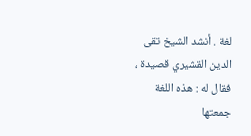لغة . أنشد الشيخ تقى الدين القشيري قصيدة ، فقال له : هذه اللغة جمعتها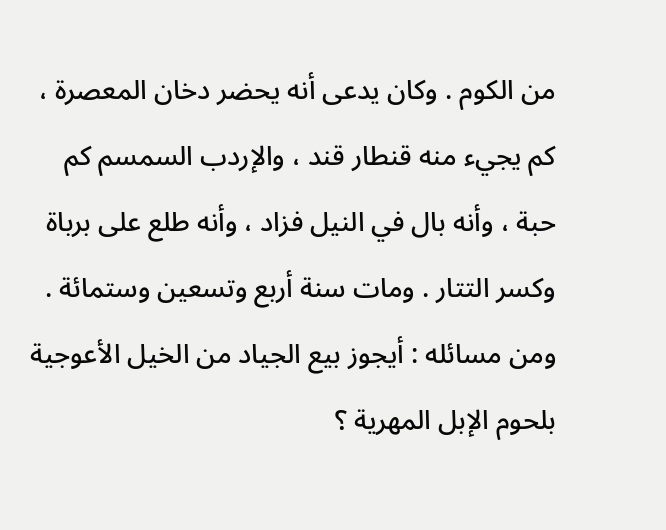من الكوم . وكان يدعى أنه يحضر دخان المعصرة ، كم يجيء منه قنطار قند ، والإردب السمسم كم حبة ، وأنه بال في النيل فزاد ، وأنه طلع على برباة وكسر التتار . ومات سنة أربع وتسعين وستمائة . ومن مسائله : أيجوز بيع الجياد من الخيل الأعوجية بلحوم الإبل المهرية ؟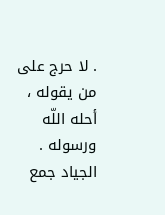. لا حرج على من يقوله ، أحله اللّه ورسوله . الجياد جمع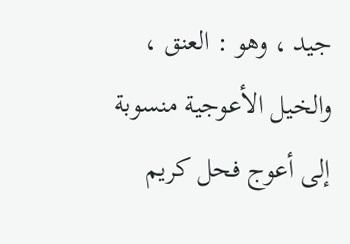جيد ، وهو : العنق ، والخيل الأعوجية منسوبة إلى أعوج فحل كريم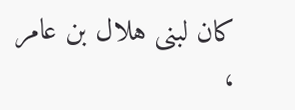كان لبنى هلال بن عامر ،